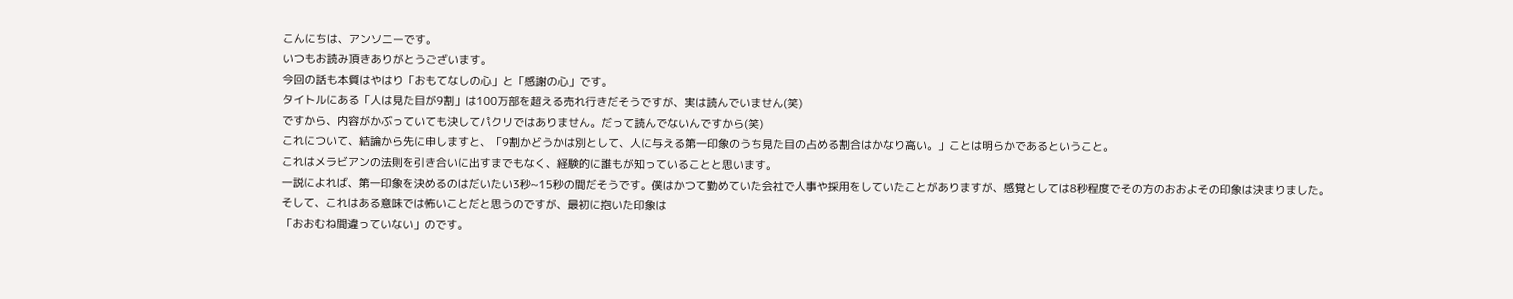こんにちは、アンソニーです。
いつもお読み頂きありがとうございます。
今回の話も本質はやはり「おもてなしの心」と「感謝の心」です。
タイトルにある「人は見た目が9割」は100万部を超える売れ行きだそうですが、実は読んでいません(笑)
ですから、内容がかぶっていても決してパクリではありません。だって読んでないんですから(笑)
これについて、結論から先に申しますと、「9割かどうかは別として、人に与える第一印象のうち見た目の占める割合はかなり高い。」ことは明らかであるということ。
これはメラビアンの法則を引き合いに出すまでもなく、経験的に誰もが知っていることと思います。
一説によれば、第一印象を決めるのはだいたい3秒~15秒の間だそうです。僕はかつて勤めていた会社で人事や採用をしていたことがありますが、感覚としては8秒程度でその方のおおよその印象は決まりました。
そして、これはある意味では怖いことだと思うのですが、最初に抱いた印象は
「おおむね間違っていない」のです。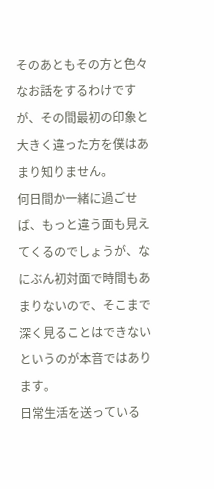そのあともその方と色々なお話をするわけですが、その間最初の印象と大きく違った方を僕はあまり知りません。
何日間か一緒に過ごせば、もっと違う面も見えてくるのでしょうが、なにぶん初対面で時間もあまりないので、そこまで深く見ることはできないというのが本音ではあります。
日常生活を送っている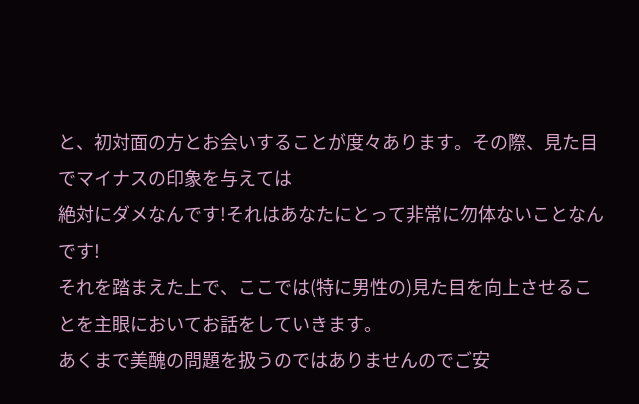と、初対面の方とお会いすることが度々あります。その際、見た目でマイナスの印象を与えては
絶対にダメなんです!それはあなたにとって非常に勿体ないことなんです!
それを踏まえた上で、ここでは(特に男性の)見た目を向上させることを主眼においてお話をしていきます。
あくまで美醜の問題を扱うのではありませんのでご安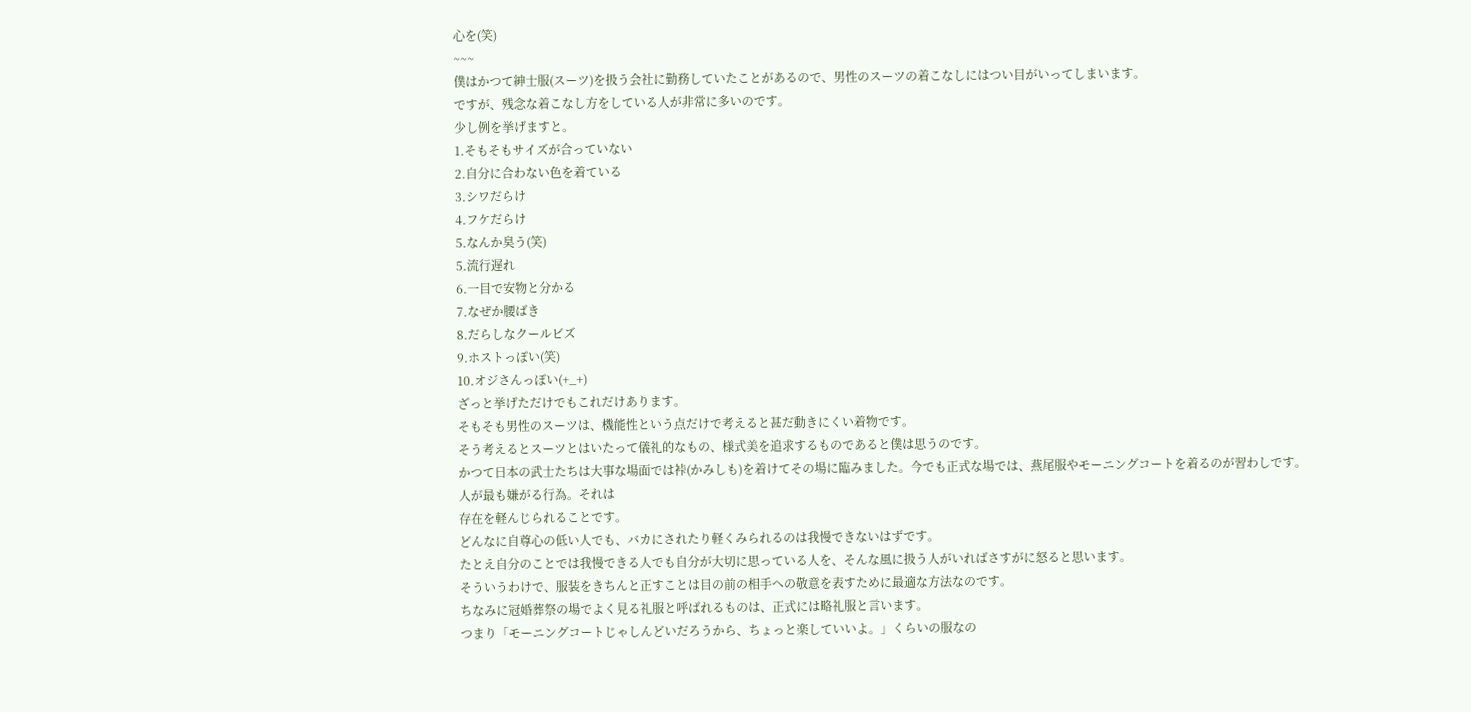心を(笑)
~~~
僕はかつて紳士服(スーツ)を扱う会社に勤務していたことがあるので、男性のスーツの着こなしにはつい目がいってしまいます。
ですが、残念な着こなし方をしている人が非常に多いのです。
少し例を挙げますと。
1.そもそもサイズが合っていない
2.自分に合わない色を着ている
3.シワだらけ
4.フケだらけ
5.なんか臭う(笑)
5.流行遅れ
6.一目で安物と分かる
7.なぜか腰ばき
8.だらしなクールビズ
9.ホストっぽい(笑)
10.オジさんっぽい(+_+)
ざっと挙げただけでもこれだけあります。
そもそも男性のスーツは、機能性という点だけで考えると甚だ動きにくい着物です。
そう考えるとスーツとはいたって儀礼的なもの、様式美を追求するものであると僕は思うのです。
かつて日本の武士たちは大事な場面では裃(かみしも)を着けてその場に臨みました。今でも正式な場では、燕尾服やモーニングコートを着るのが習わしです。
人が最も嫌がる行為。それは
存在を軽んじられることです。
どんなに自尊心の低い人でも、バカにされたり軽くみられるのは我慢できないはずです。
たとえ自分のことでは我慢できる人でも自分が大切に思っている人を、そんな風に扱う人がいればさすがに怒ると思います。
そういうわけで、服装をきちんと正すことは目の前の相手への敬意を表すために最適な方法なのです。
ちなみに冠婚葬祭の場でよく見る礼服と呼ばれるものは、正式には略礼服と言います。
つまり「モーニングコートじゃしんどいだろうから、ちょっと楽していいよ。」くらいの服なの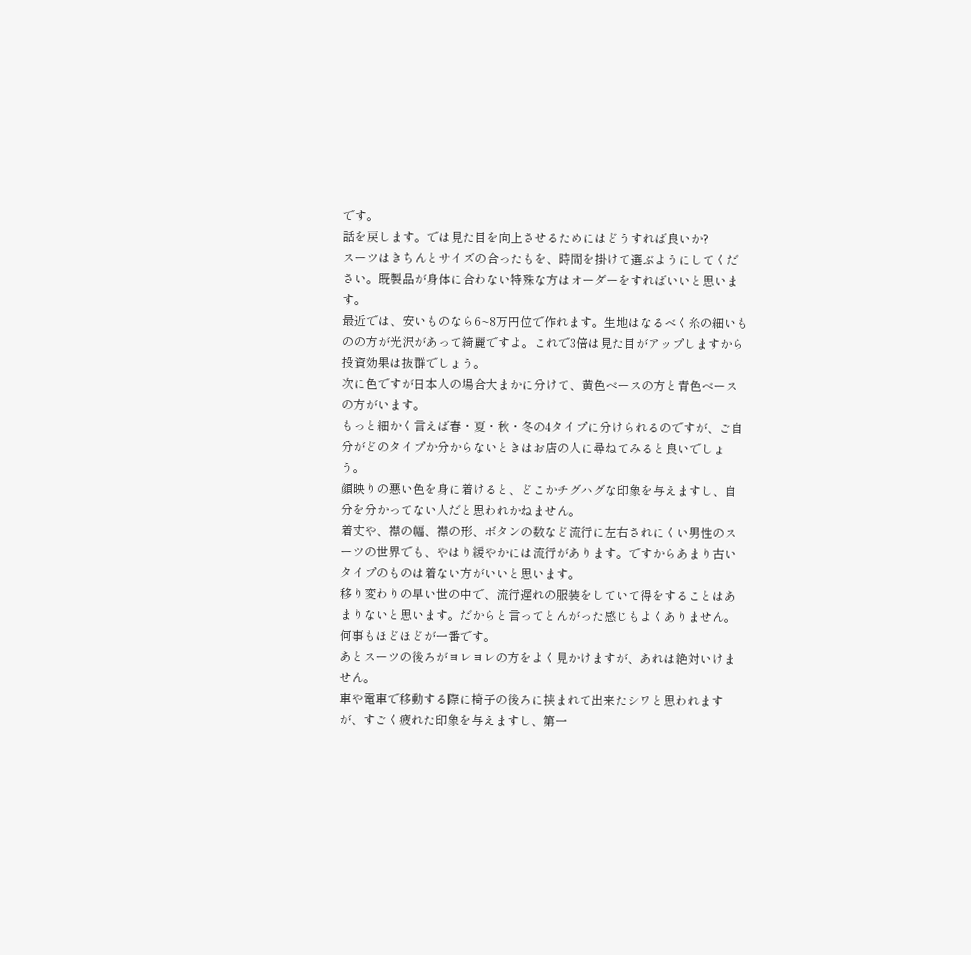です。
話を戻します。では見た目を向上させるためにはどうすれば良いか?
スーツはきちんとサイズの合ったもを、時間を掛けて選ぶようにしてください。既製品が身体に合わない特殊な方はオーダーをすればいいと思います。
最近では、安いものなら6~8万円位で作れます。生地はなるべく糸の細いものの方が光沢があって綺麗ですよ。これで3倍は見た目がアップしますから投資効果は抜群でしょう。
次に色ですが日本人の場合大まかに分けて、黄色ベースの方と青色ベースの方がいます。
もっと細かく言えば春・夏・秋・冬の4タイプに分けられるのですが、ご自分がどのタイプか分からないときはお店の人に尋ねてみると良いでしょう。
顔映りの悪い色を身に着けると、どこかチグハグな印象を与えますし、自分を分かってない人だと思われかねません。
着丈や、襟の幅、襟の形、ボタンの数など流行に左右されにくい男性のスーツの世界でも、やはり緩やかには流行があります。ですからあまり古いタイプのものは着ない方がいいと思います。
移り変わりの早い世の中で、流行遅れの服装をしていて得をすることはあまりないと思います。だからと言ってとんがった感じもよくありません。何事もほどほどが一番です。
あとスーツの後ろがヨレヨレの方をよく見かけますが、あれは絶対いけません。
車や電車で移動する際に椅子の後ろに挟まれて出来たシワと思われますが、すごく疲れた印象を与えますし、第一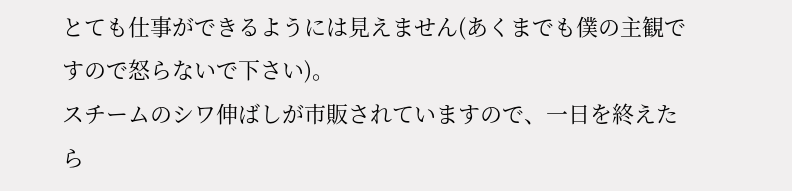とても仕事ができるようには見えません(あくまでも僕の主観ですので怒らないで下さい)。
スチームのシワ伸ばしが市販されていますので、一日を終えたら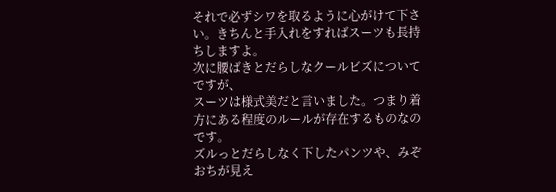それで必ずシワを取るように心がけて下さい。きちんと手入れをすればスーツも長持ちしますよ。
次に腰ばきとだらしなクールビズについてですが、
スーツは様式美だと言いました。つまり着方にある程度のルールが存在するものなのです。
ズルっとだらしなく下したパンツや、みぞおちが見え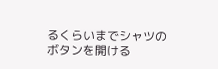るくらいまでシャツのボタンを開ける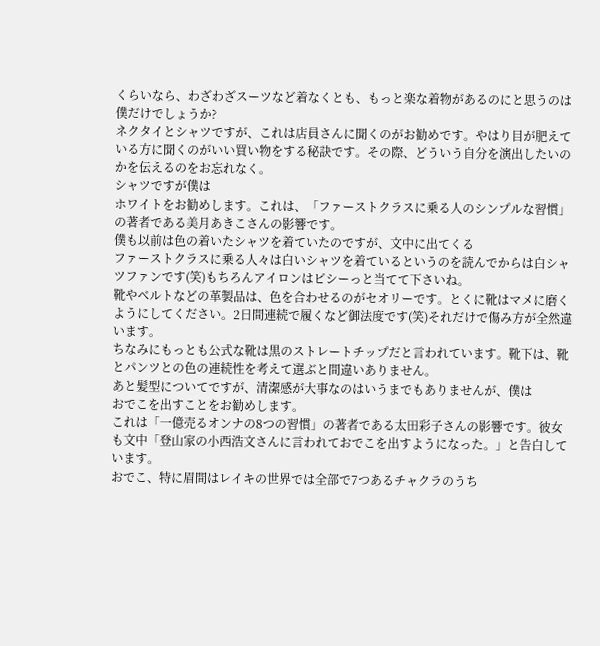くらいなら、わざわざスーツなど着なくとも、もっと楽な着物があるのにと思うのは僕だけでしょうか?
ネクタイとシャツですが、これは店員さんに聞くのがお勧めです。やはり目が肥えている方に聞くのがいい買い物をする秘訣です。その際、どういう自分を演出したいのかを伝えるのをお忘れなく。
シャツですが僕は
ホワイトをお勧めします。これは、「ファーストクラスに乗る人のシンプルな習慣」の著者である美月あきこさんの影響です。
僕も以前は色の着いたシャツを着ていたのですが、文中に出てくる
ファーストクラスに乗る人々は白いシャツを着ているというのを読んでからは白シャツファンです(笑)もちろんアイロンはピシーっと当てて下さいね。
靴やベルトなどの革製品は、色を合わせるのがセオリーです。とくに靴はマメに磨くようにしてください。2日間連続で履くなど御法度です(笑)それだけで傷み方が全然違います。
ちなみにもっとも公式な靴は黒のストレートチップだと言われています。靴下は、靴とパンツとの色の連続性を考えて選ぶと間違いありません。
あと髪型についてですが、清潔感が大事なのはいうまでもありませんが、僕は
おでこを出すことをお勧めします。
これは「一億売るオンナの8つの習慣」の著者である太田彩子さんの影響です。彼女も文中「登山家の小西浩文さんに言われておでこを出すようになった。」と告白しています。
おでこ、特に眉間はレイキの世界では全部で7つあるチャクラのうち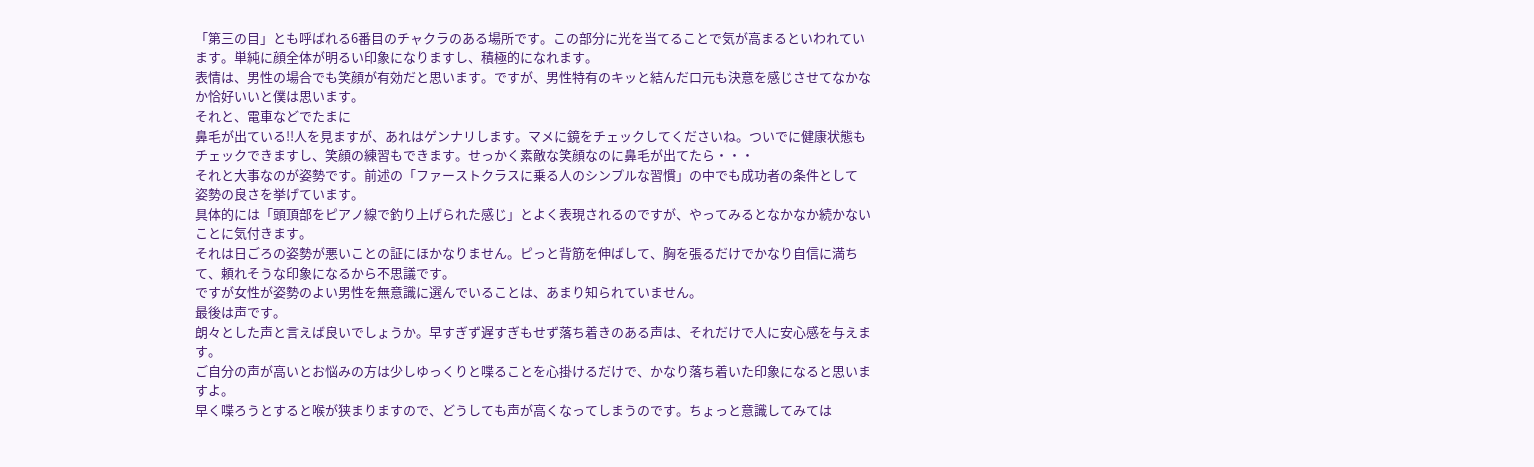「第三の目」とも呼ばれる6番目のチャクラのある場所です。この部分に光を当てることで気が高まるといわれています。単純に顔全体が明るい印象になりますし、積極的になれます。
表情は、男性の場合でも笑顔が有効だと思います。ですが、男性特有のキッと結んだ口元も決意を感じさせてなかなか恰好いいと僕は思います。
それと、電車などでたまに
鼻毛が出ている!!人を見ますが、あれはゲンナリします。マメに鏡をチェックしてくださいね。ついでに健康状態もチェックできますし、笑顔の練習もできます。せっかく素敵な笑顔なのに鼻毛が出てたら・・・
それと大事なのが姿勢です。前述の「ファーストクラスに乗る人のシンプルな習慣」の中でも成功者の条件として
姿勢の良さを挙げています。
具体的には「頭頂部をピアノ線で釣り上げられた感じ」とよく表現されるのですが、やってみるとなかなか続かないことに気付きます。
それは日ごろの姿勢が悪いことの証にほかなりません。ピっと背筋を伸ばして、胸を張るだけでかなり自信に満ちて、頼れそうな印象になるから不思議です。
ですが女性が姿勢のよい男性を無意識に選んでいることは、あまり知られていません。
最後は声です。
朗々とした声と言えば良いでしょうか。早すぎず遅すぎもせず落ち着きのある声は、それだけで人に安心感を与えます。
ご自分の声が高いとお悩みの方は少しゆっくりと喋ることを心掛けるだけで、かなり落ち着いた印象になると思いますよ。
早く喋ろうとすると喉が狭まりますので、どうしても声が高くなってしまうのです。ちょっと意識してみては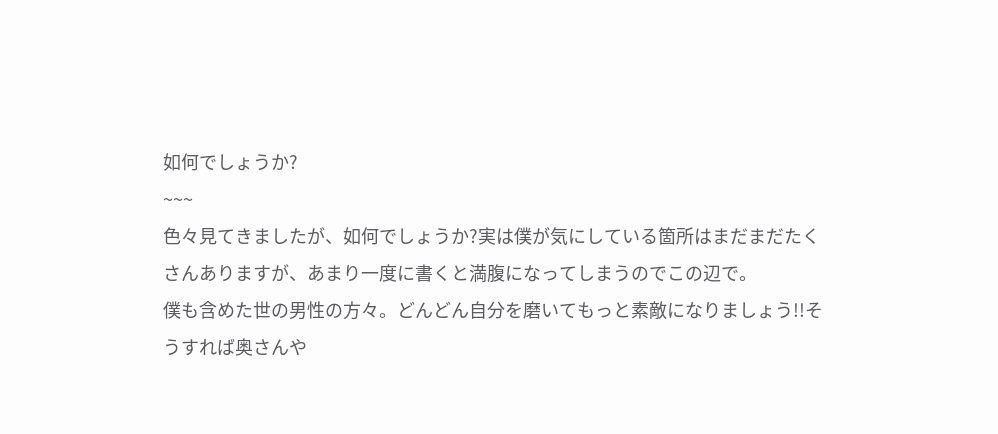如何でしょうか?
~~~
色々見てきましたが、如何でしょうか?実は僕が気にしている箇所はまだまだたくさんありますが、あまり一度に書くと満腹になってしまうのでこの辺で。
僕も含めた世の男性の方々。どんどん自分を磨いてもっと素敵になりましょう!!そうすれば奥さんや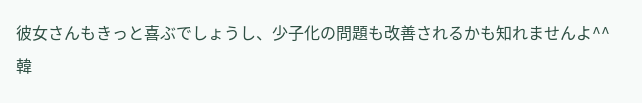彼女さんもきっと喜ぶでしょうし、少子化の問題も改善されるかも知れませんよ^^
韓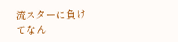流スターに負けてなん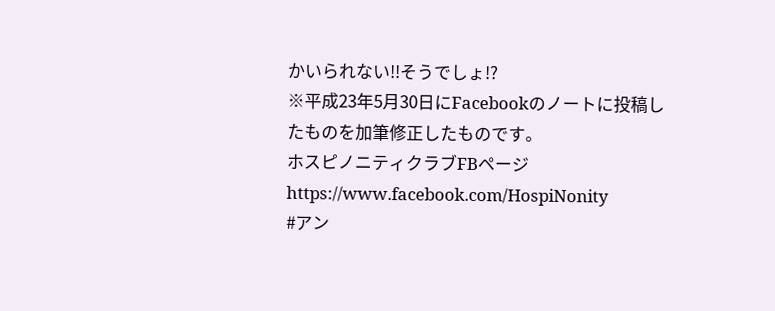かいられない!!そうでしょ!?
※平成23年5月30日にFacebookのノートに投稿したものを加筆修正したものです。
ホスピノニティクラブFBページ
https://www.facebook.com/HospiNonity
#アン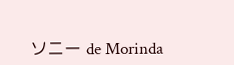ソニー de Morinda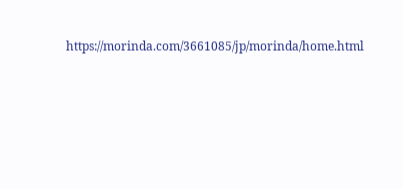https://morinda.com/3661085/jp/morinda/home.html